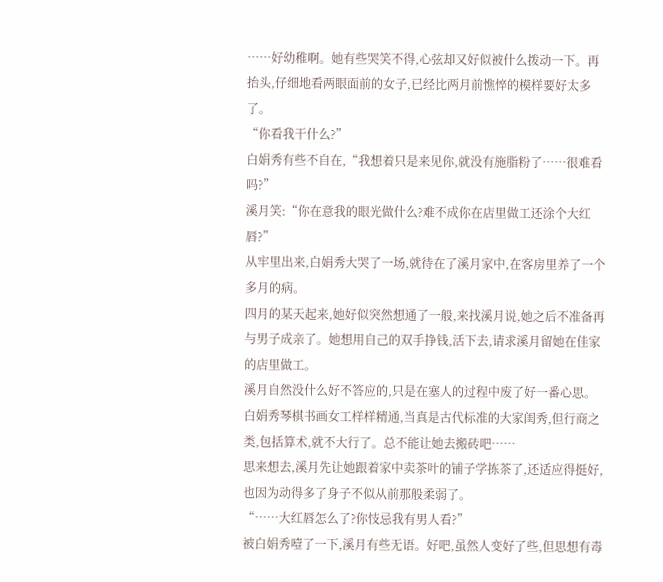……好幼稚啊。她有些哭笑不得,心弦却又好似被什么拨动一下。再抬头,仔细地看两眼面前的女子,已经比两月前憔悴的模样要好太多了。
“你看我干什么?”
白娟秀有些不自在,“我想着只是来见你,就没有施脂粉了……很难看吗?”
溪月笑:“你在意我的眼光做什么?难不成你在店里做工还涂个大红唇?”
从牢里出来,白娟秀大哭了一场,就待在了溪月家中,在客房里养了一个多月的病。
四月的某天起来,她好似突然想通了一般,来找溪月说,她之后不准备再与男子成亲了。她想用自己的双手挣钱,活下去,请求溪月留她在佳家的店里做工。
溪月自然没什么好不答应的,只是在塞人的过程中废了好一番心思。白娟秀琴棋书画女工样样精通,当真是古代标准的大家闺秀,但行商之类,包括算术,就不大行了。总不能让她去搬砖吧……
思来想去,溪月先让她跟着家中卖茶叶的铺子学拣茶了,还适应得挺好,也因为动得多了身子不似从前那般柔弱了。
“……大红唇怎么了?你忮忌我有男人看?”
被白娟秀噎了一下,溪月有些无语。好吧,虽然人变好了些,但思想有毒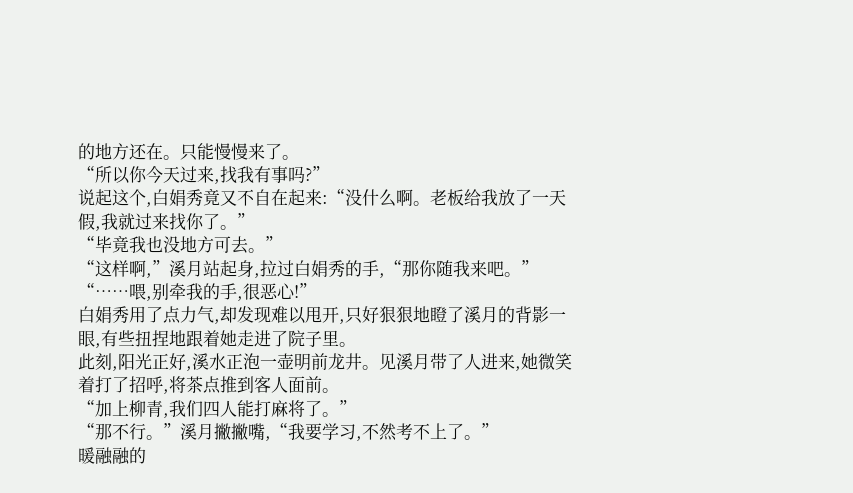的地方还在。只能慢慢来了。
“所以你今天过来,找我有事吗?”
说起这个,白娟秀竟又不自在起来:“没什么啊。老板给我放了一天假,我就过来找你了。”
“毕竟我也没地方可去。”
“这样啊,”溪月站起身,拉过白娟秀的手,“那你随我来吧。”
“……喂,别牵我的手,很恶心!”
白娟秀用了点力气,却发现难以甩开,只好狠狠地瞪了溪月的背影一眼,有些扭捏地跟着她走进了院子里。
此刻,阳光正好,溪水正泡一壶明前龙井。见溪月带了人进来,她微笑着打了招呼,将茶点推到客人面前。
“加上柳青,我们四人能打麻将了。”
“那不行。”溪月撇撇嘴,“我要学习,不然考不上了。”
暖融融的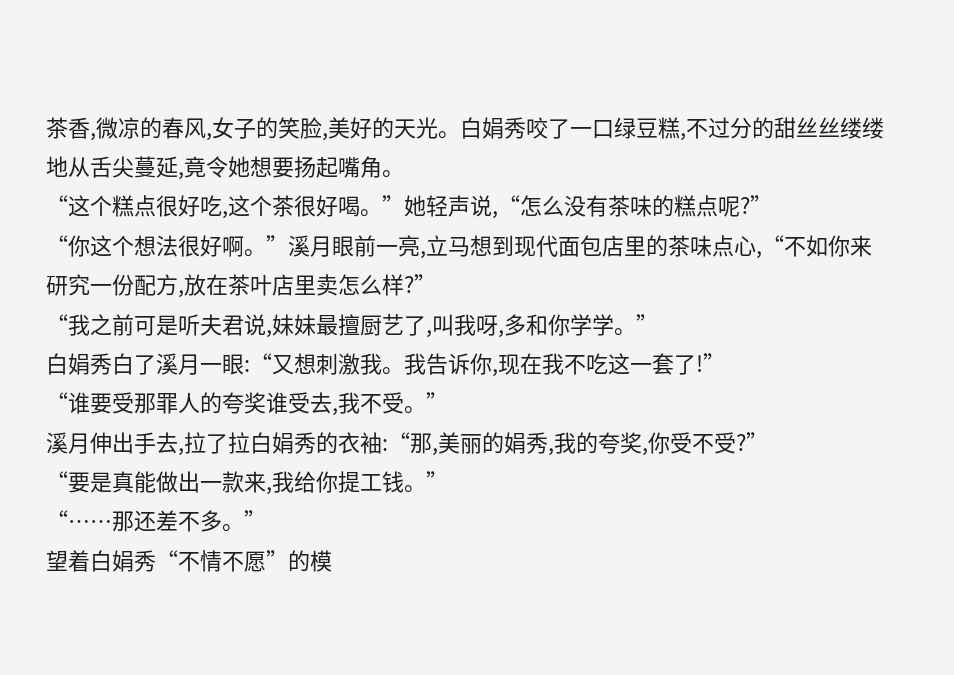茶香,微凉的春风,女子的笑脸,美好的天光。白娟秀咬了一口绿豆糕,不过分的甜丝丝缕缕地从舌尖蔓延,竟令她想要扬起嘴角。
“这个糕点很好吃,这个茶很好喝。”她轻声说,“怎么没有茶味的糕点呢?”
“你这个想法很好啊。”溪月眼前一亮,立马想到现代面包店里的茶味点心,“不如你来研究一份配方,放在茶叶店里卖怎么样?”
“我之前可是听夫君说,妹妹最擅厨艺了,叫我呀,多和你学学。”
白娟秀白了溪月一眼:“又想刺激我。我告诉你,现在我不吃这一套了!”
“谁要受那罪人的夸奖谁受去,我不受。”
溪月伸出手去,拉了拉白娟秀的衣袖:“那,美丽的娟秀,我的夸奖,你受不受?”
“要是真能做出一款来,我给你提工钱。”
“……那还差不多。”
望着白娟秀“不情不愿”的模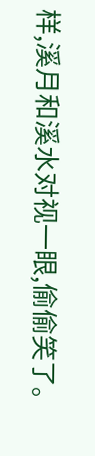样,溪月和溪水对视一眼,偷偷笑了。